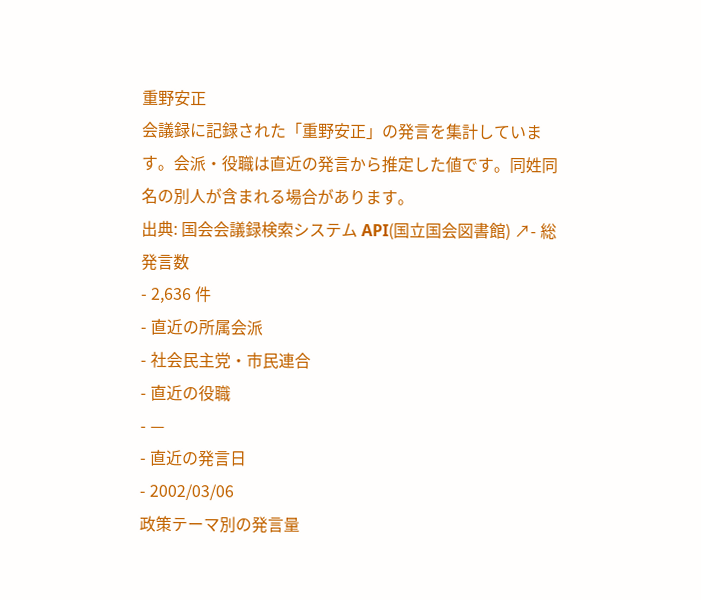重野安正
会議録に記録された「重野安正」の発言を集計しています。会派・役職は直近の発言から推定した値です。同姓同名の別人が含まれる場合があります。
出典: 国会会議録検索システム API(国立国会図書館) ↗- 総発言数
- 2,636 件
- 直近の所属会派
- 社会民主党・市民連合
- 直近の役職
- —
- 直近の発言日
- 2002/03/06
政策テーマ別の発言量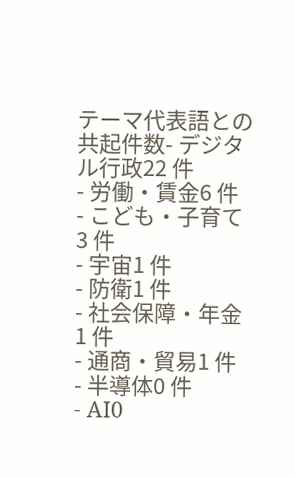テーマ代表語との共起件数- デジタル行政22 件
- 労働・賃金6 件
- こども・子育て3 件
- 宇宙1 件
- 防衛1 件
- 社会保障・年金1 件
- 通商・貿易1 件
- 半導体0 件
- AI0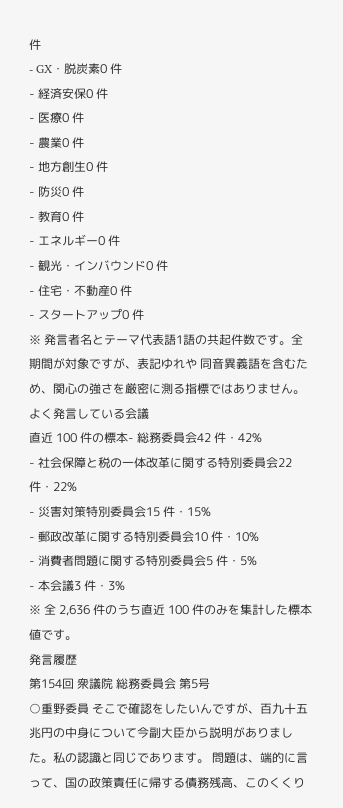件
- GX・脱炭素0 件
- 経済安保0 件
- 医療0 件
- 農業0 件
- 地方創生0 件
- 防災0 件
- 教育0 件
- エネルギー0 件
- 観光・インバウンド0 件
- 住宅・不動産0 件
- スタートアップ0 件
※ 発言者名とテーマ代表語1語の共起件数です。全期間が対象ですが、表記ゆれや 同音異義語を含むため、関心の強さを厳密に測る指標ではありません。
よく発言している会議
直近 100 件の標本- 総務委員会42 件・42%
- 社会保障と税の一体改革に関する特別委員会22 件・22%
- 災害対策特別委員会15 件・15%
- 郵政改革に関する特別委員会10 件・10%
- 消費者問題に関する特別委員会5 件・5%
- 本会議3 件・3%
※ 全 2,636 件のうち直近 100 件のみを集計した標本値です。
発言履歴
第154回 衆議院 総務委員会 第5号
○重野委員 そこで確認をしたいんですが、百九十五兆円の中身について今副大臣から説明がありました。私の認識と同じであります。 問題は、端的に言って、国の政策責任に帰する債務残高、このくくり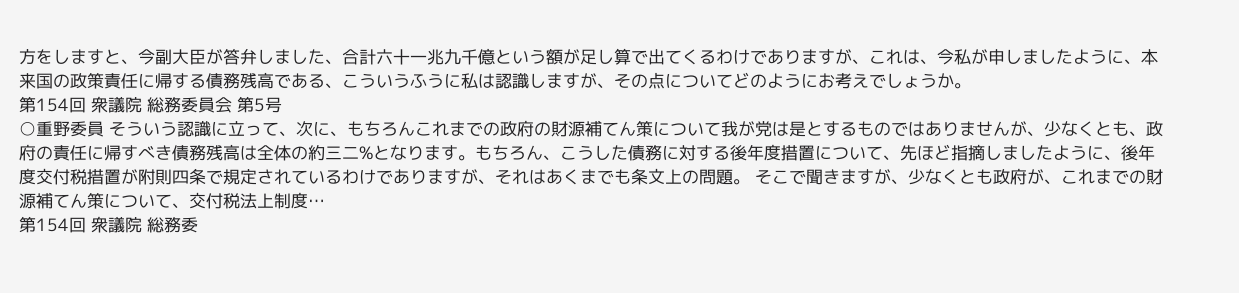方をしますと、今副大臣が答弁しました、合計六十一兆九千億という額が足し算で出てくるわけでありますが、これは、今私が申しましたように、本来国の政策責任に帰する債務残高である、こういうふうに私は認識しますが、その点についてどのようにお考えでしょうか。
第154回 衆議院 総務委員会 第5号
○重野委員 そういう認識に立って、次に、もちろんこれまでの政府の財源補てん策について我が党は是とするものではありませんが、少なくとも、政府の責任に帰すべき債務残高は全体の約三二%となります。もちろん、こうした債務に対する後年度措置について、先ほど指摘しましたように、後年度交付税措置が附則四条で規定されているわけでありますが、それはあくまでも条文上の問題。 そこで聞きますが、少なくとも政府が、これまでの財源補てん策について、交付税法上制度…
第154回 衆議院 総務委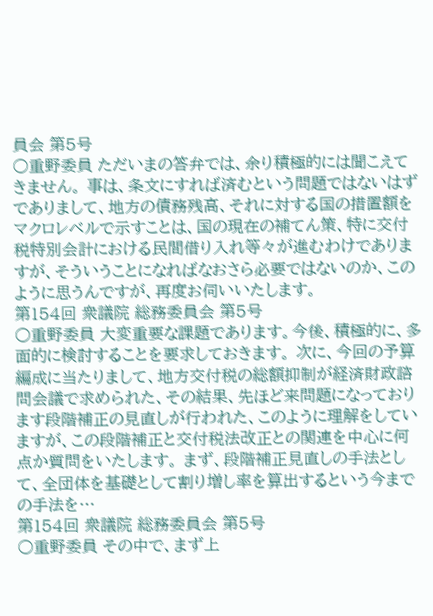員会 第5号
○重野委員 ただいまの答弁では、余り積極的には聞こえてきません。 事は、条文にすれば済むという問題ではないはずでありまして、地方の債務残高、それに対する国の措置額をマクロレベルで示すことは、国の現在の補てん策、特に交付税特別会計における民間借り入れ等々が進むわけでありますが、そういうことになればなおさら必要ではないのか、このように思うんですが、再度お伺いいたします。
第154回 衆議院 総務委員会 第5号
○重野委員 大変重要な課題であります。今後、積極的に、多面的に検討することを要求しておきます。 次に、今回の予算編成に当たりまして、地方交付税の総額抑制が経済財政諮問会議で求められた、その結果、先ほど来問題になっております段階補正の見直しが行われた、このように理解をしていますが、この段階補正と交付税法改正との関連を中心に何点か質問をいたします。 まず、段階補正見直しの手法として、全団体を基礎として割り増し率を算出するという今までの手法を…
第154回 衆議院 総務委員会 第5号
○重野委員 その中で、まず上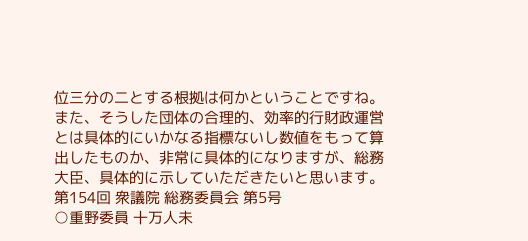位三分の二とする根拠は何かということですね。また、そうした団体の合理的、効率的行財政運営とは具体的にいかなる指標ないし数値をもって算出したものか、非常に具体的になりますが、総務大臣、具体的に示していただきたいと思います。
第154回 衆議院 総務委員会 第5号
○重野委員 十万人未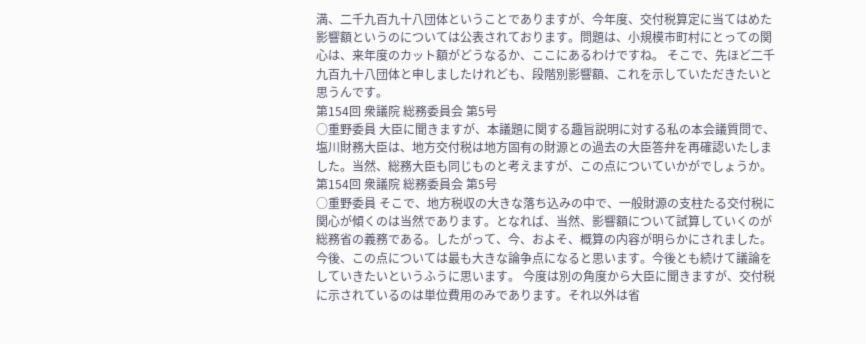満、二千九百九十八団体ということでありますが、今年度、交付税算定に当てはめた影響額というのについては公表されております。問題は、小規模市町村にとっての関心は、来年度のカット額がどうなるか、ここにあるわけですね。 そこで、先ほど二千九百九十八団体と申しましたけれども、段階別影響額、これを示していただきたいと思うんです。
第154回 衆議院 総務委員会 第5号
○重野委員 大臣に聞きますが、本議題に関する趣旨説明に対する私の本会議質問で、塩川財務大臣は、地方交付税は地方固有の財源との過去の大臣答弁を再確認いたしました。当然、総務大臣も同じものと考えますが、この点についていかがでしょうか。
第154回 衆議院 総務委員会 第5号
○重野委員 そこで、地方税収の大きな落ち込みの中で、一般財源の支柱たる交付税に関心が傾くのは当然であります。となれば、当然、影響額について試算していくのが総務省の義務である。したがって、今、およそ、概算の内容が明らかにされました。今後、この点については最も大きな論争点になると思います。今後とも続けて議論をしていきたいというふうに思います。 今度は別の角度から大臣に聞きますが、交付税に示されているのは単位費用のみであります。それ以外は省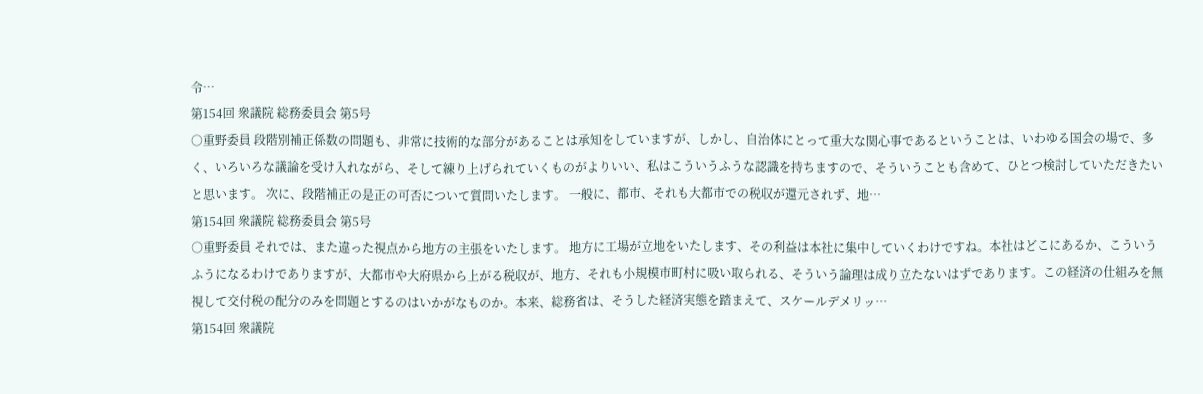令…
第154回 衆議院 総務委員会 第5号
○重野委員 段階別補正係数の問題も、非常に技術的な部分があることは承知をしていますが、しかし、自治体にとって重大な関心事であるということは、いわゆる国会の場で、多く、いろいろな議論を受け入れながら、そして練り上げられていくものがよりいい、私はこういうふうな認識を持ちますので、そういうことも含めて、ひとつ検討していただきたいと思います。 次に、段階補正の是正の可否について質問いたします。 一般に、都市、それも大都市での税収が還元されず、地…
第154回 衆議院 総務委員会 第5号
○重野委員 それでは、また違った視点から地方の主張をいたします。 地方に工場が立地をいたします、その利益は本社に集中していくわけですね。本社はどこにあるか、こういうふうになるわけでありますが、大都市や大府県から上がる税収が、地方、それも小規模市町村に吸い取られる、そういう論理は成り立たないはずであります。この経済の仕組みを無視して交付税の配分のみを問題とするのはいかがなものか。本来、総務省は、そうした経済実態を踏まえて、スケールデメリッ…
第154回 衆議院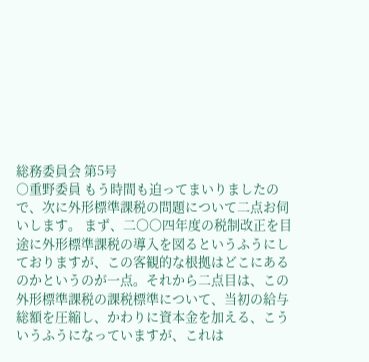総務委員会 第5号
○重野委員 もう時間も迫ってまいりましたので、次に外形標準課税の問題について二点お伺いします。 まず、二〇〇四年度の税制改正を目途に外形標準課税の導入を図るというふうにしておりますが、この客観的な根拠はどこにあるのかというのが一点。それから二点目は、この外形標準課税の課税標準について、当初の給与総額を圧縮し、かわりに資本金を加える、こういうふうになっていますが、これは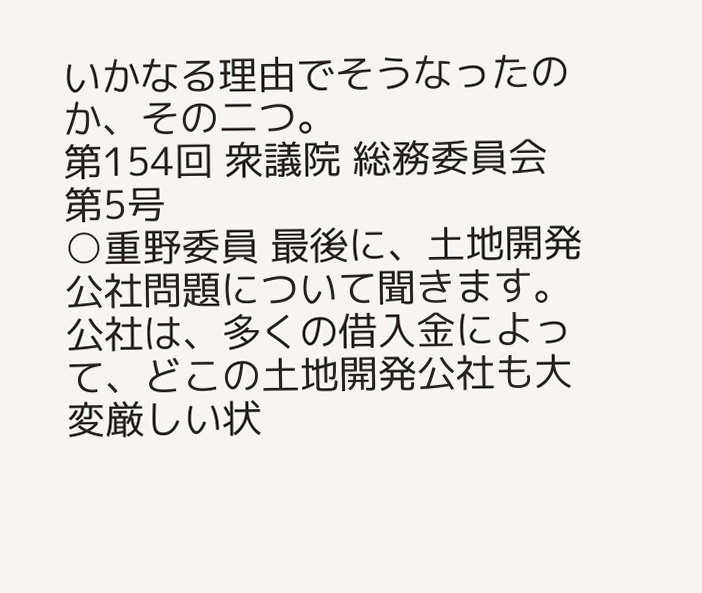いかなる理由でそうなったのか、その二つ。
第154回 衆議院 総務委員会 第5号
○重野委員 最後に、土地開発公社問題について聞きます。 公社は、多くの借入金によって、どこの土地開発公社も大変厳しい状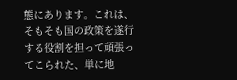態にあります。これは、そもそも国の政策を遂行する役割を担って頑張ってこられた、単に地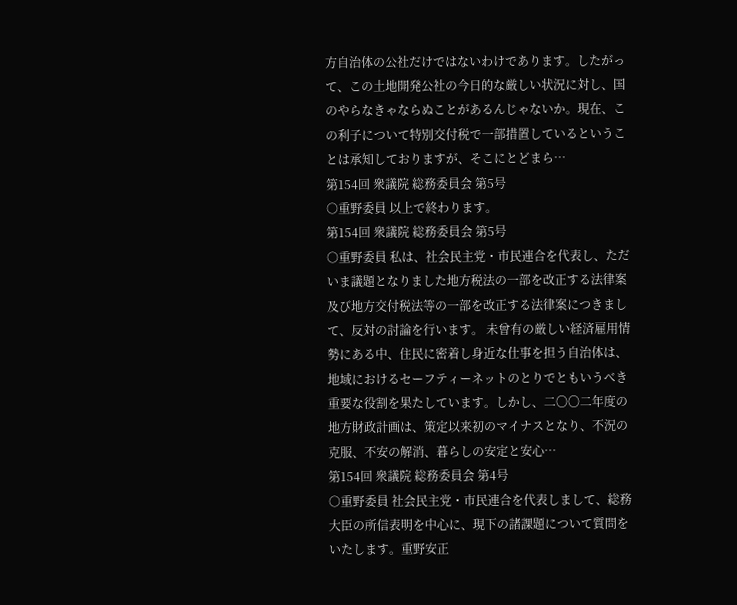方自治体の公社だけではないわけであります。したがって、この土地開発公社の今日的な厳しい状況に対し、国のやらなきゃならぬことがあるんじゃないか。現在、この利子について特別交付税で一部措置しているということは承知しておりますが、そこにとどまら…
第154回 衆議院 総務委員会 第5号
○重野委員 以上で終わります。
第154回 衆議院 総務委員会 第5号
○重野委員 私は、社会民主党・市民連合を代表し、ただいま議題となりました地方税法の一部を改正する法律案及び地方交付税法等の一部を改正する法律案につきまして、反対の討論を行います。 未曾有の厳しい経済雇用情勢にある中、住民に密着し身近な仕事を担う自治体は、地域におけるセーフティーネットのとりでともいうべき重要な役割を果たしています。しかし、二〇〇二年度の地方財政計画は、策定以来初のマイナスとなり、不況の克服、不安の解消、暮らしの安定と安心…
第154回 衆議院 総務委員会 第4号
○重野委員 社会民主党・市民連合を代表しまして、総務大臣の所信表明を中心に、現下の諸課題について質問をいたします。重野安正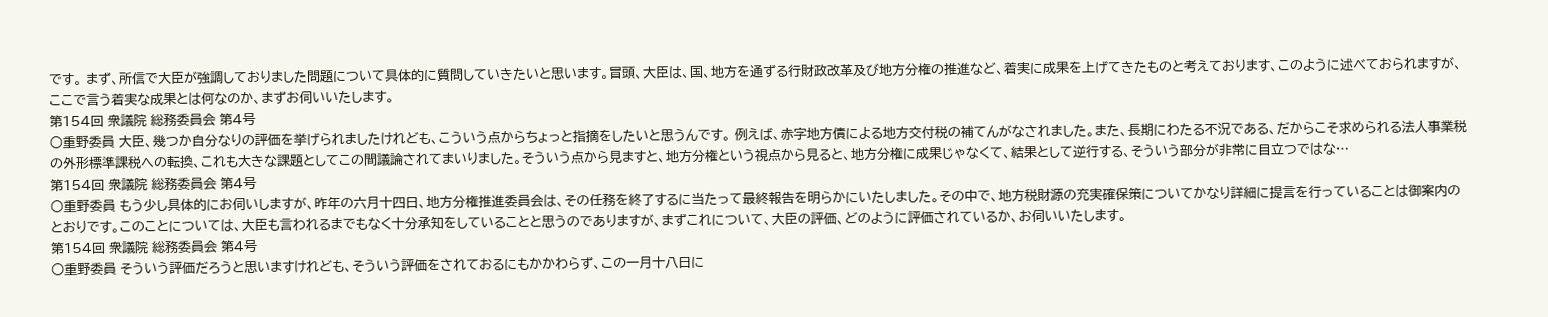です。 まず、所信で大臣が強調しておりました問題について具体的に質問していきたいと思います。冒頭、大臣は、国、地方を通ずる行財政改革及び地方分権の推進など、着実に成果を上げてきたものと考えております、このように述べておられますが、ここで言う着実な成果とは何なのか、まずお伺いいたします。
第154回 衆議院 総務委員会 第4号
○重野委員 大臣、幾つか自分なりの評価を挙げられましたけれども、こういう点からちょっと指摘をしたいと思うんです。 例えば、赤字地方債による地方交付税の補てんがなされました。また、長期にわたる不況である、だからこそ求められる法人事業税の外形標準課税への転換、これも大きな課題としてこの間議論されてまいりました。そういう点から見ますと、地方分権という視点から見ると、地方分権に成果じゃなくて、結果として逆行する、そういう部分が非常に目立つではな…
第154回 衆議院 総務委員会 第4号
○重野委員 もう少し具体的にお伺いしますが、昨年の六月十四日、地方分権推進委員会は、その任務を終了するに当たって最終報告を明らかにいたしました。その中で、地方税財源の充実確保策についてかなり詳細に提言を行っていることは御案内のとおりです。このことについては、大臣も言われるまでもなく十分承知をしていることと思うのでありますが、まずこれについて、大臣の評価、どのように評価されているか、お伺いいたします。
第154回 衆議院 総務委員会 第4号
○重野委員 そういう評価だろうと思いますけれども、そういう評価をされておるにもかかわらず、この一月十八日に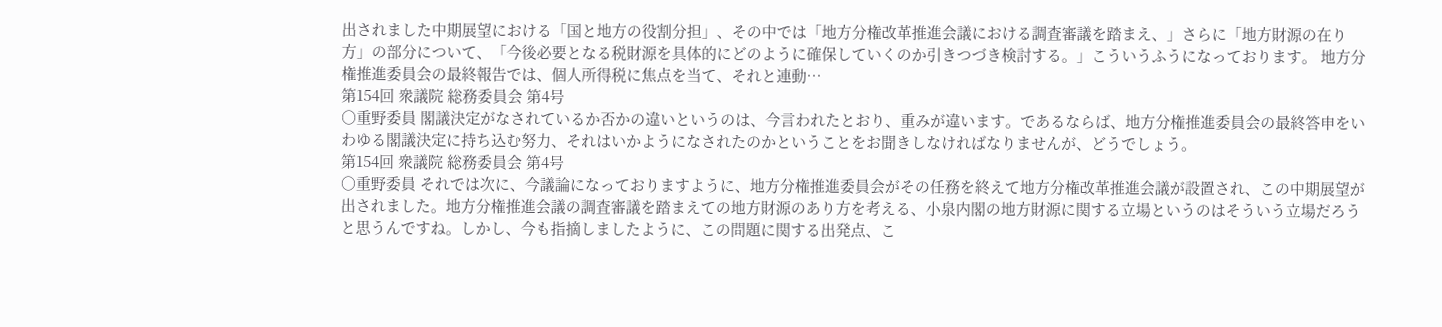出されました中期展望における「国と地方の役割分担」、その中では「地方分権改革推進会議における調査審議を踏まえ、」さらに「地方財源の在り方」の部分について、「今後必要となる税財源を具体的にどのように確保していくのか引きつづき検討する。」こういうふうになっております。 地方分権推進委員会の最終報告では、個人所得税に焦点を当て、それと連動…
第154回 衆議院 総務委員会 第4号
○重野委員 閣議決定がなされているか否かの違いというのは、今言われたとおり、重みが違います。であるならば、地方分権推進委員会の最終答申をいわゆる閣議決定に持ち込む努力、それはいかようになされたのかということをお聞きしなければなりませんが、どうでしょう。
第154回 衆議院 総務委員会 第4号
○重野委員 それでは次に、今議論になっておりますように、地方分権推進委員会がその任務を終えて地方分権改革推進会議が設置され、この中期展望が出されました。地方分権推進会議の調査審議を踏まえての地方財源のあり方を考える、小泉内閣の地方財源に関する立場というのはそういう立場だろうと思うんですね。しかし、今も指摘しましたように、この問題に関する出発点、こ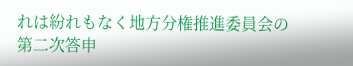れは紛れもなく地方分権推進委員会の第二次答申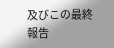及びこの最終報告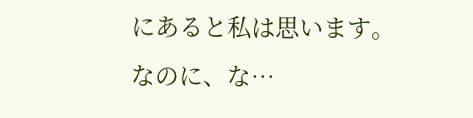にあると私は思います。なのに、な…